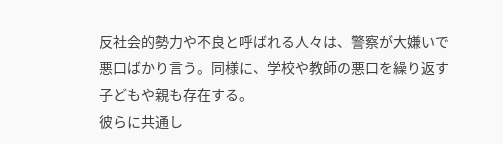反社会的勢力や不良と呼ばれる人々は、警察が大嫌いで悪口ばかり言う。同様に、学校や教師の悪口を繰り返す子どもや親も存在する。
彼らに共通し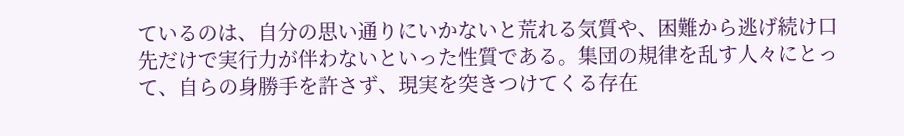ているのは、自分の思い通りにいかないと荒れる気質や、困難から逃げ続け口先だけで実行力が伴わないといった性質である。集団の規律を乱す人々にとって、自らの身勝手を許さず、現実を突きつけてくる存在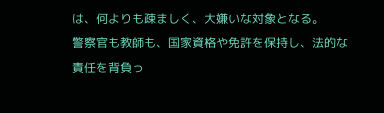は、何よりも疎ましく、大嫌いな対象となる。
警察官も教師も、国家資格や免許を保持し、法的な責任を背負っ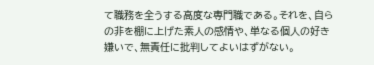て職務を全うする高度な専門職である。それを、自らの非を棚に上げた素人の感情や、単なる個人の好き嫌いで、無責任に批判してよいはずがない。